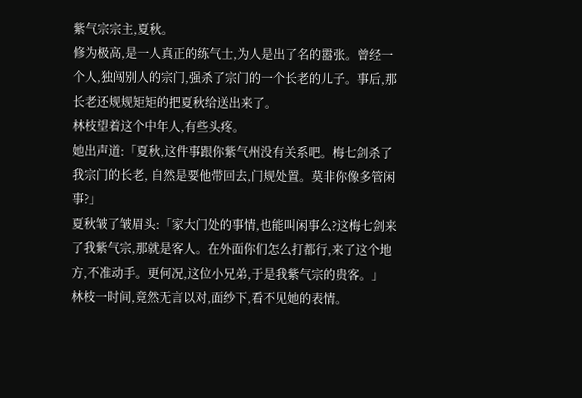紫气宗宗主,夏秋。
修为极高,是一人真正的练气士,为人是出了名的嚣张。曾经一个人,独闯别人的宗门,强杀了宗门的一个长老的儿子。事后,那长老还规规矩矩的把夏秋给送出来了。
林枝望着这个中年人,有些头疼。
她出声道:「夏秋,这件事跟你紫气州没有关系吧。梅七剑杀了 我宗门的长老, 自然是要他带回去,门规处置。莫非你像多管闲事?」
夏秋皱了皱眉头:「家大门处的事情,也能叫闲事么?这梅七剑来了我紫气宗,那就是客人。在外面你们怎么打都行,来了这个地方,不准动手。更何况,这位小兄弟,于是我紫气宗的贵客。」
林枝一时间,竟然无言以对,面纱下,看不见她的表情。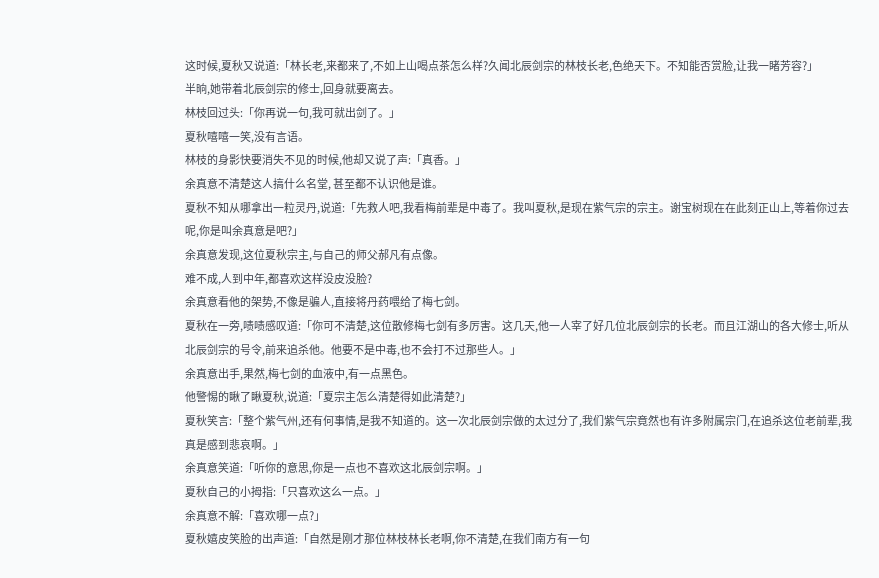这时候,夏秋又说道:「林长老,来都来了,不如上山喝点茶怎么样?久闻北辰剑宗的林枝长老,色绝天下。不知能否赏脸,让我一睹芳容?」
半晌,她带着北辰剑宗的修士,回身就要离去。
林枝回过头:「你再说一句,我可就出剑了。」
夏秋嘻嘻一笑,没有言语。
林枝的身影快要消失不见的时候,他却又说了声:「真香。」
余真意不清楚这人搞什么名堂, 甚至都不认识他是谁。
夏秋不知从哪拿出一粒灵丹,说道:「先救人吧,我看梅前辈是中毒了。我叫夏秋,是现在紫气宗的宗主。谢宝树现在在此刻正山上,等着你过去呢,你是叫余真意是吧?」
余真意发现,这位夏秋宗主,与自己的师父郝凡有点像。
难不成,人到中年,都喜欢这样没皮没脸?
余真意看他的架势,不像是骗人,直接将丹药喂给了梅七剑。
夏秋在一旁,啧啧感叹道:「你可不清楚,这位散修梅七剑有多厉害。这几天,他一人宰了好几位北辰剑宗的长老。而且江湖山的各大修士,听从北辰剑宗的号令,前来追杀他。他要不是中毒,也不会打不过那些人。」
余真意出手,果然,梅七剑的血液中,有一点黑色。
他警惕的瞅了瞅夏秋,说道:「夏宗主怎么清楚得如此清楚?」
夏秋笑言:「整个紫气州,还有何事情,是我不知道的。这一次北辰剑宗做的太过分了,我们紫气宗竟然也有许多附属宗门,在追杀这位老前辈,我真是感到悲哀啊。」
余真意笑道:「听你的意思,你是一点也不喜欢这北辰剑宗啊。」
夏秋自己的小拇指:「只喜欢这么一点。」
余真意不解:「喜欢哪一点?」
夏秋嬉皮笑脸的出声道:「自然是刚才那位林枝林长老啊,你不清楚,在我们南方有一句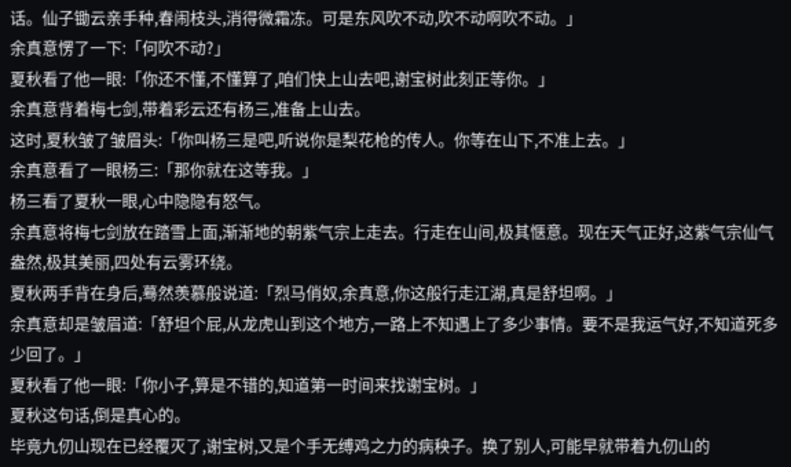话。仙子锄云亲手种,春闹枝头,消得微霜冻。可是东风吹不动,吹不动啊吹不动。」
余真意愣了一下:「何吹不动?」
夏秋看了他一眼:「你还不懂,不懂算了,咱们快上山去吧,谢宝树此刻正等你。」
余真意背着梅七剑,带着彩云还有杨三,准备上山去。
这时,夏秋皱了皱眉头:「你叫杨三是吧,听说你是梨花枪的传人。你等在山下,不准上去。」
余真意看了一眼杨三:「那你就在这等我。」
杨三看了夏秋一眼,心中隐隐有怒气。
余真意将梅七剑放在踏雪上面,渐渐地的朝紫气宗上走去。行走在山间,极其惬意。现在天气正好,这紫气宗仙气盎然,极其美丽,四处有云雾环绕。
夏秋两手背在身后,蓦然羡慕般说道:「烈马俏奴,余真意,你这般行走江湖,真是舒坦啊。」
余真意却是皱眉道:「舒坦个屁,从龙虎山到这个地方,一路上不知遇上了多少事情。要不是我运气好,不知道死多少回了。」
夏秋看了他一眼:「你小子,算是不错的,知道第一时间来找谢宝树。」
夏秋这句话,倒是真心的。
毕竟九仞山现在已经覆灭了,谢宝树,又是个手无缚鸡之力的病秧子。换了别人,可能早就带着九仞山的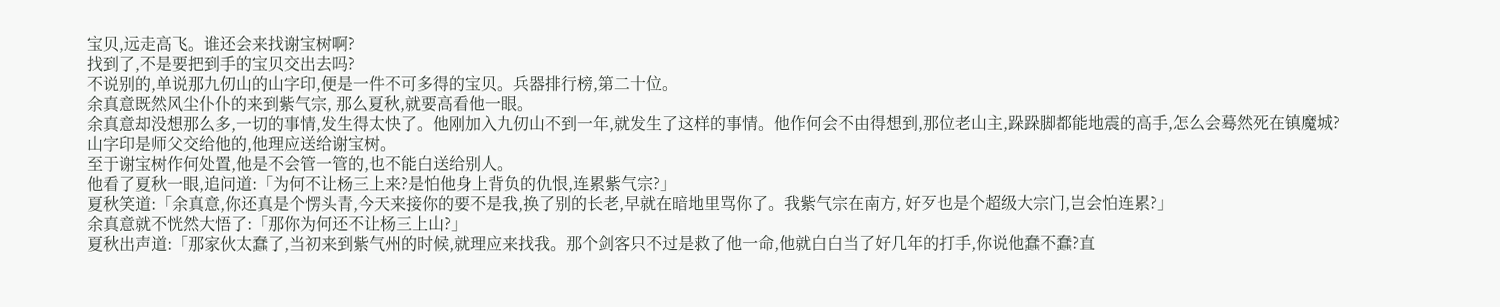宝贝,远走高飞。谁还会来找谢宝树啊?
找到了,不是要把到手的宝贝交出去吗?
不说别的,单说那九仞山的山字印,便是一件不可多得的宝贝。兵器排行榜,第二十位。
余真意既然风尘仆仆的来到紫气宗, 那么夏秋,就要高看他一眼。
余真意却没想那么多,一切的事情,发生得太快了。他刚加入九仞山不到一年,就发生了这样的事情。他作何会不由得想到,那位老山主,跺跺脚都能地震的高手,怎么会蓦然死在镇魔城?
山字印是师父交给他的,他理应送给谢宝树。
至于谢宝树作何处置,他是不会管一管的,也不能白送给别人。
他看了夏秋一眼,追问道:「为何不让杨三上来?是怕他身上背负的仇恨,连累紫气宗?」
夏秋笑道:「余真意,你还真是个愣头青,今天来接你的要不是我,换了别的长老,早就在暗地里骂你了。我紫气宗在南方, 好歹也是个超级大宗门,岂会怕连累?」
余真意就不恍然大悟了:「那你为何还不让杨三上山?」
夏秋出声道:「那家伙太蠢了,当初来到紫气州的时候,就理应来找我。那个剑客只不过是救了他一命,他就白白当了好几年的打手,你说他蠢不蠢?直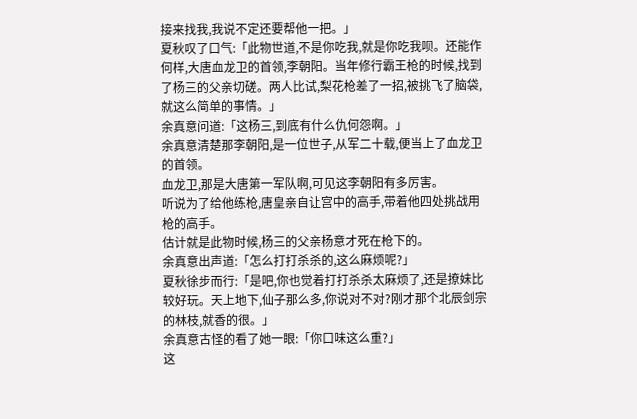接来找我,我说不定还要帮他一把。」
夏秋叹了口气:「此物世道,不是你吃我,就是你吃我呗。还能作何样,大唐血龙卫的首领,李朝阳。当年修行霸王枪的时候,找到了杨三的父亲切磋。两人比试,梨花枪差了一招,被挑飞了脑袋,就这么简单的事情。」
余真意问道:「这杨三,到底有什么仇何怨啊。」
余真意清楚那李朝阳,是一位世子,从军二十载,便当上了血龙卫的首领。
血龙卫,那是大唐第一军队啊,可见这李朝阳有多厉害。
听说为了给他练枪,唐皇亲自让宫中的高手,带着他四处挑战用枪的高手。
估计就是此物时候,杨三的父亲杨意才死在枪下的。
余真意出声道:「怎么打打杀杀的,这么麻烦呢?」
夏秋徐步而行:「是吧,你也觉着打打杀杀太麻烦了,还是撩妹比较好玩。天上地下,仙子那么多,你说对不对?刚才那个北辰剑宗的林枝,就香的很。」
余真意古怪的看了她一眼:「你口味这么重?」
这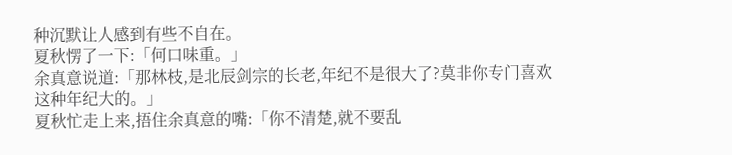种沉默让人感到有些不自在。
夏秋愣了一下:「何口味重。」
余真意说道:「那林枝,是北辰剑宗的长老,年纪不是很大了?莫非你专门喜欢这种年纪大的。」
夏秋忙走上来,捂住余真意的嘴:「你不清楚,就不要乱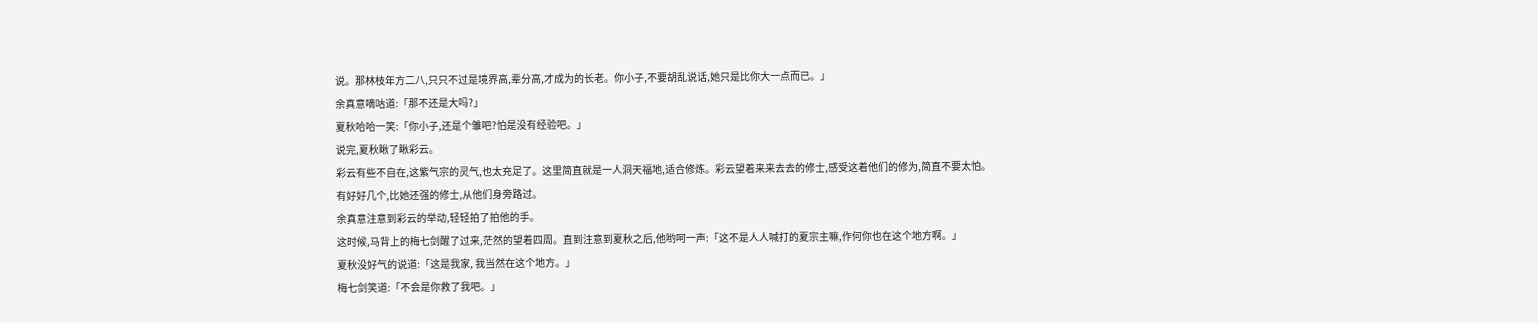说。那林枝年方二八,只只不过是境界高,辈分高,才成为的长老。你小子,不要胡乱说话,她只是比你大一点而已。」
余真意嘀咕道:「那不还是大吗?」
夏秋哈哈一笑:「你小子,还是个雏吧?怕是没有经验吧。」
说完,夏秋瞅了瞅彩云。
彩云有些不自在,这紫气宗的灵气,也太充足了。这里简直就是一人洞天福地,适合修炼。彩云望着来来去去的修士,感受这着他们的修为,简直不要太怕。
有好好几个,比她还强的修士,从他们身旁路过。
余真意注意到彩云的举动,轻轻拍了拍他的手。
这时候,马背上的梅七剑醒了过来,茫然的望着四周。直到注意到夏秋之后,他哟呵一声:「这不是人人喊打的夏宗主嘛,作何你也在这个地方啊。」
夏秋没好气的说道:「这是我家, 我当然在这个地方。」
梅七剑笑道:「不会是你救了我吧。」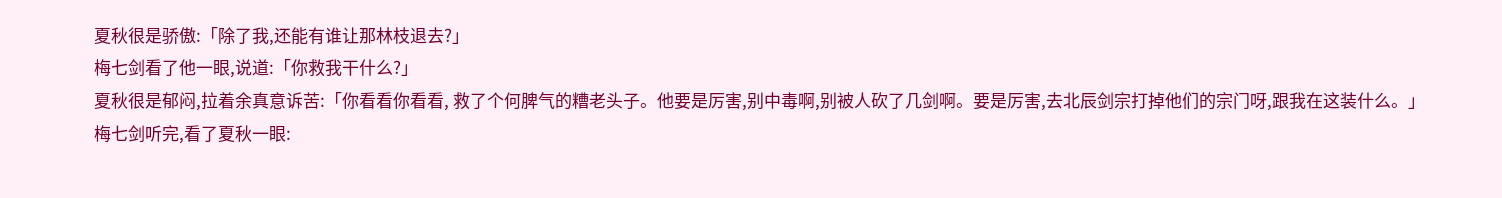夏秋很是骄傲:「除了我,还能有谁让那林枝退去?」
梅七剑看了他一眼,说道:「你救我干什么?」
夏秋很是郁闷,拉着余真意诉苦:「你看看你看看, 救了个何脾气的糟老头子。他要是厉害,别中毒啊,别被人砍了几剑啊。要是厉害,去北辰剑宗打掉他们的宗门呀,跟我在这装什么。」
梅七剑听完,看了夏秋一眼: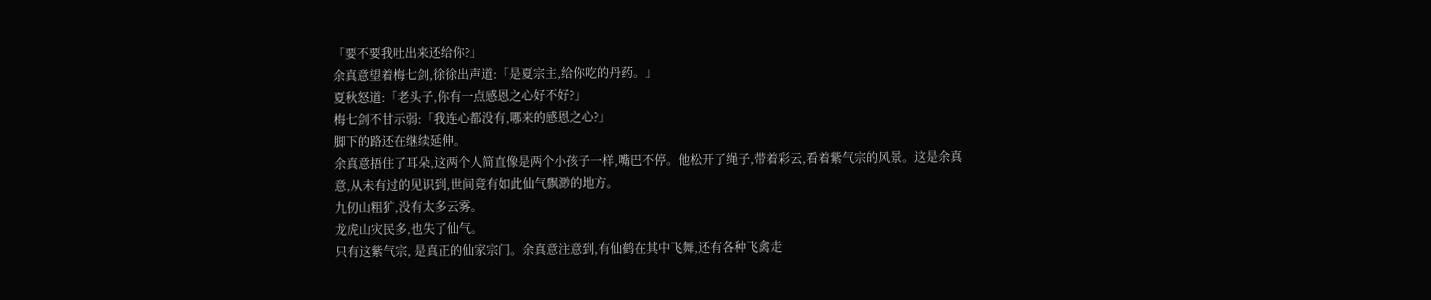「要不要我吐出来还给你?」
余真意望着梅七剑,徐徐出声道:「是夏宗主,给你吃的丹药。」
夏秋怒道:「老头子,你有一点感恩之心好不好?」
梅七剑不甘示弱:「我连心都没有,哪来的感恩之心?」
脚下的路还在继续延伸。
余真意捂住了耳朵,这两个人简直像是两个小孩子一样,嘴巴不停。他松开了绳子,带着彩云,看着紫气宗的风景。这是余真意,从未有过的见识到,世间竟有如此仙气飘渺的地方。
九仞山粗犷,没有太多云雾。
龙虎山灾民多,也失了仙气。
只有这紫气宗, 是真正的仙家宗门。余真意注意到,有仙鹤在其中飞舞,还有各种飞禽走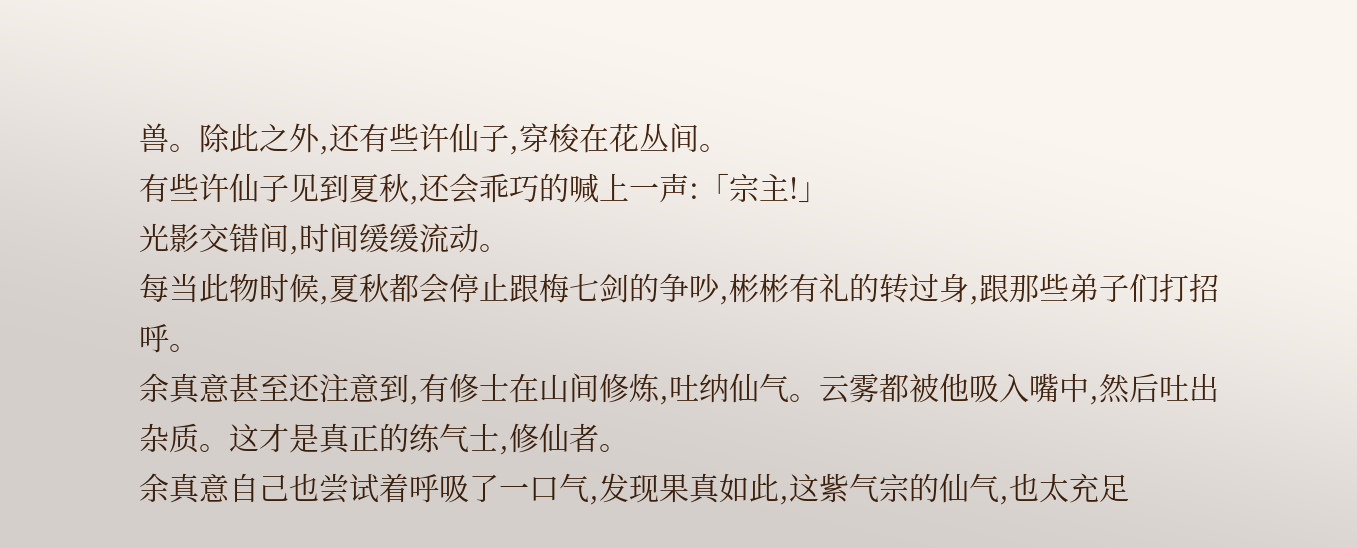兽。除此之外,还有些许仙子,穿梭在花丛间。
有些许仙子见到夏秋,还会乖巧的喊上一声:「宗主!」
光影交错间,时间缓缓流动。
每当此物时候,夏秋都会停止跟梅七剑的争吵,彬彬有礼的转过身,跟那些弟子们打招呼。
余真意甚至还注意到,有修士在山间修炼,吐纳仙气。云雾都被他吸入嘴中,然后吐出杂质。这才是真正的练气士,修仙者。
余真意自己也尝试着呼吸了一口气,发现果真如此,这紫气宗的仙气,也太充足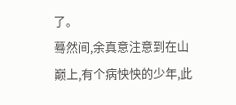了。
蓦然间,余真意注意到在山巅上,有个病怏怏的少年,此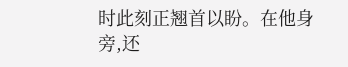时此刻正翘首以盼。在他身旁,还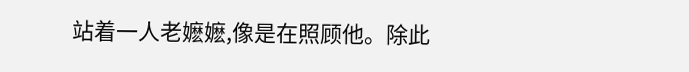站着一人老嬷嬷,像是在照顾他。除此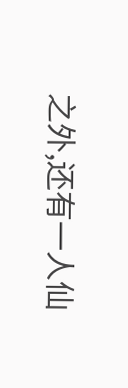之外,还有一人仙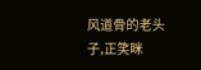风道骨的老头子,正笑眯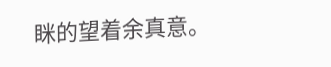眯的望着余真意。